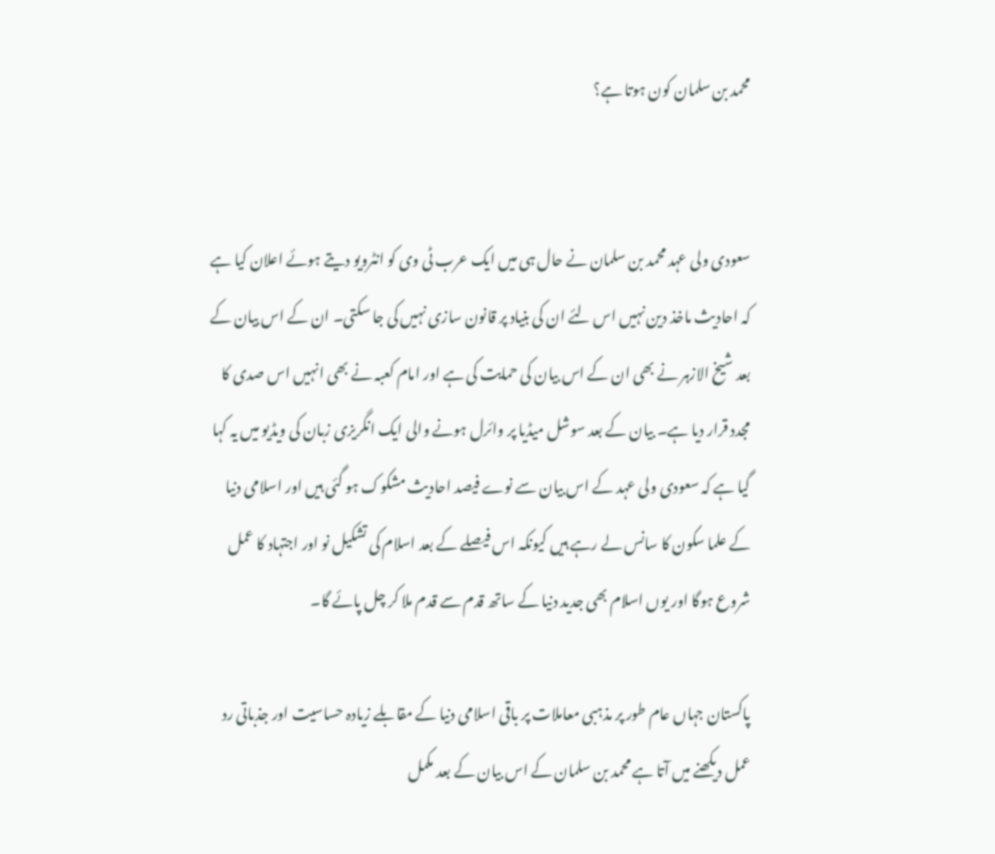محمد بن سلمان کون ہوتا ہے؟


سعودی ولی عہد محمد بن سلمان نے حال ہی میں ایک عرب ٹی وی کو انٹرویو دیتے ہوئے اعلان کیا ہے کہ احادیث ماخذ دین نہیں اس لئے ان کی بنیاد پر قانون سازی نہیں کی جا سکتی۔ ان کے اس بیان کے بعد شیخ الازہر نے بھی ان کے اس بیان کی حمایت کی ہے اور امام کعبہ نے بھی انہیں اس صدی کا مجدد قرار دیا ہے۔ بیان کے بعد سوشل میڈیا پر وائرل ہونے والی ایک انگریزی زبان کی ویڈیو میں یہ کہا گیا ہے کہ سعودی ولی عہد کے اس بیان سے نوے فیصد احادیث مشکوک ہو گئی ہیں اور اسلامی دنیا کے علما سکون کا سانس لے رہے ہیں کیونکہ اس فیصلے کے بعد اسلام کی تشکیل نو اور اجتہاد کا عمل شروع ہوگا اور یوں اسلام بھی جدید دنیا کے ساتھ قدم سے قدم ملا کر چل پائے گا۔

پاکستان جہاں عام طور پر مذہبی معاملات پر باقی اسلامی دنیا کے مقابلے زیادہ حساسیت اور جذباتی رد عمل دیکھنے میں آتا ہے محمد بن سلمان کے اس بیان کے بعد مکمل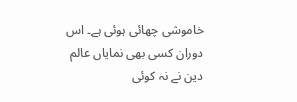خاموشی چھائی ہوئی ہے۔ اس دوران کسی بھی نمایاں عالم دین نے نہ کوئی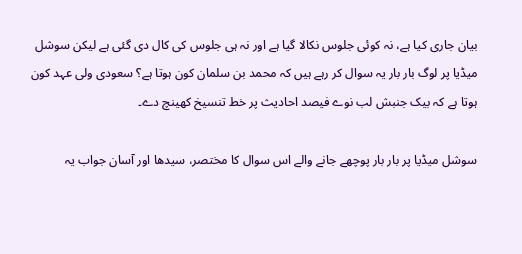بیان جاری کیا ہے، نہ کوئی جلوس نکالا گیا ہے اور نہ ہی جلوس کی کال دی گئی ہے لیکن سوشل میڈیا پر لوگ بار بار یہ سوال کر رہے ہیں کہ محمد بن سلمان کون ہوتا ہے؟ سعودی ولی عہد کون ہوتا ہے کہ بیک جنبش لب نوے فیصد احادیث پر خط تنسیخ کھینچ دے۔

سوشل میڈیا پر بار بار پوچھے جانے والے اس سوال کا مختصر، سیدھا اور آسان جواب یہ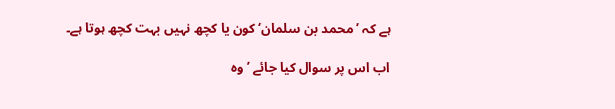ہے کہ ’محمد بن سلمان‘ کون یا کچھ نہیں بہت کچھ ہوتا ہے۔

اب اس پر سوال کیا جائے ’وہ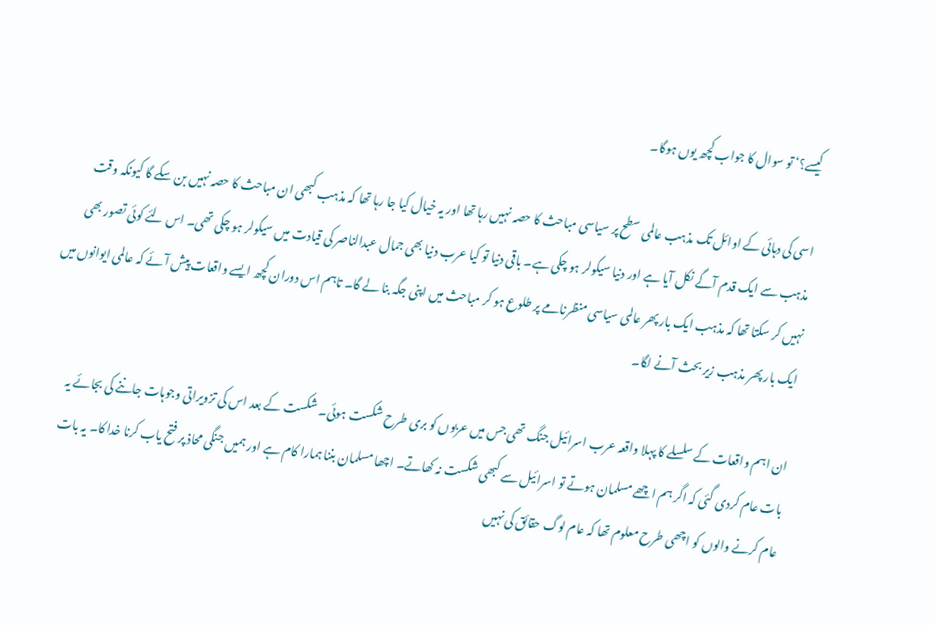کیسے؟‘ تو سوال کا جواب کچھ یوں ہوگا۔

اسی کی دہائی کے اوائل تک مذہب عالمی سطح پر سیاسی مباحث کا حصہ نہیں رہا تھا اور یہ خیال کیا جا رہا تھا کہ مذہب کبھی ان مباحث کا حصہ نہیں بن سکے گا کیونکہ وقت مذہب سے ایک قدم آگے نکل آیا ہے اور دنیا سیکولر ہو چکی ہے۔ باقی دنیا تو کیا عرب دنیا بھی جمال عبدالناصر کی قیادت میں سیکولر ہو چکی تھی۔ اس لئے کوئی تصور بھی نہیں کر سکتا تھا کہ مذہب ایک بار پھر عالمی سیاسی منظرنامے پر طلوع ہو کر مباحث میں اپنی جگہ بنا لے گا۔ تاہم اس دوران کچھ ایسے واقعات پیش آئے کہ عالمی ایوانوں میں ایک بار پھر مذہب زیر بحث آنے لگا۔

ان اہم واقعات کے سلسلے کا پہلا واقعہ عرب اسرائیل جنگ تھی جس میں عربوں کو بری طرح شکست ہوئی۔ شکست کے بعد اس کی تزویراتی وجوہات جاننے کی بجائے یہ بات عام کردی گئی کہ اگر ہم اچھے مسلمان ہوتے تو اسرائیل سے کبھی شکست نہ کھاتے۔ اچھا مسلمان بننا ہمارا کام ہے اور ہمیں جنگی محاذ پر فتح یاب کرنا خدا کا۔ یہ بات عام کرنے والوں کو اچھی طرح معلوم تھا کہ عام لوگ حقائق کی نہیں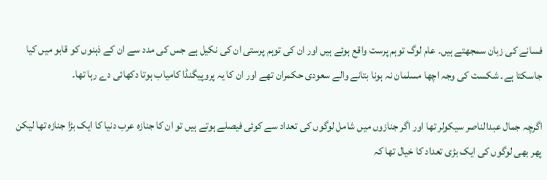فسانے کی زبان سمجھتے ہیں۔ عام لوگ توہم پرست واقع ہوئے ہیں اور ان کی توہم پرستی ان کی نکیل ہے جس کی مدد سے ان کے ذہنوں کو قابو میں کیا جاسکتا ہے۔ شکست کی وجہ اچھا مسلمان نہ ہونا بتانے والے سعودی حکمران تھے اور ان کا یہ پروپیگنڈا کامیاب ہوتا دکھائی دے رہا تھا۔

اگرچہ جمال عبدالناصر سیکولر تھا اور اگر جنازوں میں شامل لوگوں کی تعداد سے کوئی فیصلے ہوتے ہیں تو ان کا جنازہ عرب دنیا کا ایک بڑا جنازہ تھا لیکن پھر بھی لوگوں کی ایک بڑی تعداد کا خیال تھا کہ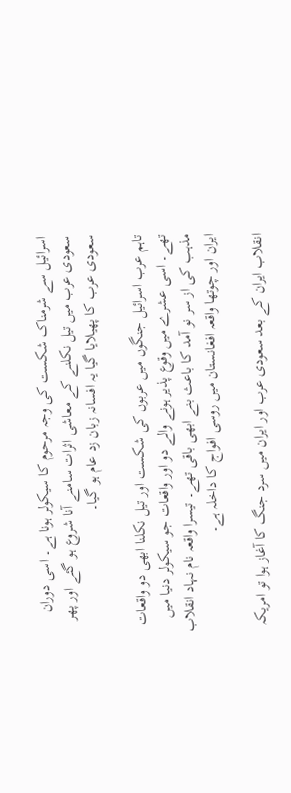اسرائیل سے شرمناک شکست کی وجہ مرحوم کا سیکولر ہونا ہے۔ اسی دوران سعودی عرب میں تیل نکلنے کے معاشی اثرات سامنے آنا شروع ہو گئے اور پھر سعودی عرب کا پھیلایا گیا یہ افسانہ زبان زد عام ہو گیا۔

تاہم عرب اسرائیل جنگوں میں عربوں کی شکست اور تیل نکلنا ابھی دو واقعات تھے۔ اسی عشرے میں وقوع پذیر ہونے والے دو اور واقعات جو سیکولر دنیا میں مذہب کی از سر نو آمد کا باعث بنے ابھی باقی تھے۔ تیسرا واقعہ نام نہاد انقلاب ایران اور چوتھا واقعہ افغانستان میں روسی افواج کا داخلہ ہے۔

انقلاب ایران کے بعد سعودی عرب اور ایران میں سرد جنگ کا آغاز ہوا تو امریکہ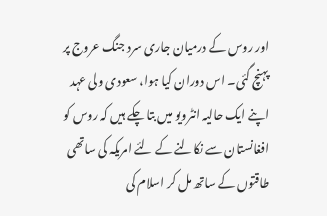اور روس کے درمیان جاری سرد جنگ عروج پر پہنچ گئی۔ اس دوران کیا ہوا، سعودی ولی عہد اپنے ایک حالیہ انٹرویو میں بتا چکے ہیں کہ روس کو افغانستان سے نکالنے کے لئے امریکہ کی ساتھی طاقتوں کے ساتھ مل کر اسلام کی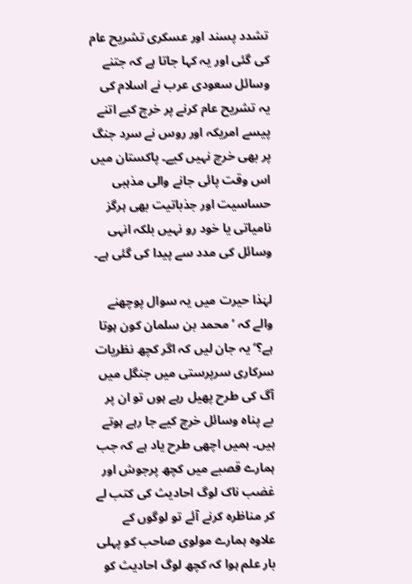تشدد پسند اور عسکری تشریح عام کی گئی اور یہ کہا جاتا ہے کہ جتنے وسائل سعودی عرب نے اسلام کی یہ تشریح عام کرنے پر خرچ کیے اتنے پیسے امریکہ اور روس نے سرد جنگ پر بھی خرچ نہیں کیے۔ پاکستان میں اس وقت پائی جانے والی مذہبی حساسیت اور جذباتیت بھی ہرگز نامیاتی یا خود رو نہیں بلکہ انہی وسائل کی مدد سے پیدا کی گئی ہے۔

لہٰذا حیرت میں یہ سوال پوچھنے والے کہ ’محمد بن سلمان کون ہوتا ہے؟‘ یہ جان لیں کہ اگر کچھ نظریات سرکاری سرپرستی میں جنگل میں آگ کی طرح پھیل رہے ہوں تو ان پر بے پناہ وسائل خرچ کیے جا رہے ہوتے ہیں۔ ہمیں اچھی طرح یاد ہے کہ جب ہمارے قصبے میں کچھ پرجوش اور غضب ناک لوگ احادیث کی کتب لے کر مناظرہ کرنے آئے تو لوگوں کے علاوہ ہمارے مولوی صاحب کو پہلی بار علم ہوا کہ کچھ لوگ احادیث کو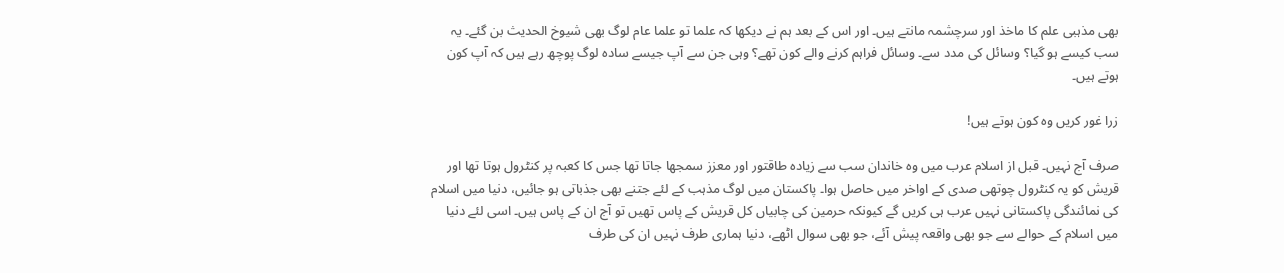بھی مذہبی علم کا ماخذ اور سرچشمہ مانتے ہیں۔ اور اس کے بعد ہم نے دیکھا کہ علما تو علما عام لوگ بھی شیوخ الحدیث بن گئے۔ یہ سب کیسے ہو گیا؟ وسائل کی مدد سے۔ وسائل فراہم کرنے والے کون تھے؟ وہی جن سے آپ جیسے سادہ لوگ پوچھ رہے ہیں کہ آپ کون ہوتے ہیں۔

زرا غور کریں وہ کون ہوتے ہیں!

صرف آج نہیں۔ قبل از اسلام عرب میں وہ خاندان سب سے زیادہ طاقتور اور معزز سمجھا جاتا تھا جس کا کعبہ پر کنٹرول ہوتا تھا اور قریش کو یہ کنٹرول چوتھی صدی کے اواخر میں حاصل ہوا۔ پاکستان میں لوگ مذہب کے لئے جتنے بھی جذباتی ہو جائیں، دنیا میں اسلام کی نمائندگی پاکستانی نہیں عرب ہی کریں گے کیونکہ حرمین کی چابیاں کل قریش کے پاس تھیں تو آج ان کے پاس ہیں۔ اسی لئے دنیا میں اسلام کے حوالے سے جو بھی واقعہ پیش آئے، جو بھی سوال اٹھے، دنیا ہماری طرف نہیں ان کی طرف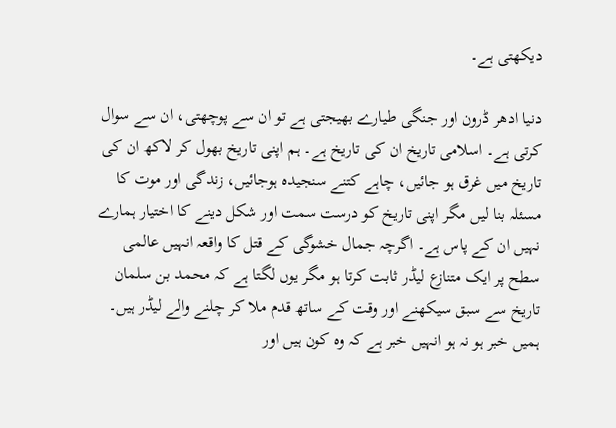دیکھتی ہے۔

دنیا ادھر ڈرون اور جنگی طیارے بھیجتی ہے تو ان سے پوچھتی، ان سے سوال کرتی ہے۔ اسلامی تاریخ ان کی تاریخ ہے۔ ہم اپنی تاریخ بھول کر لاکھ ان کی تاریخ میں غرق ہو جائیں، چاہے کتنے سنجیدہ ہوجائیں، زندگی اور موت کا مسئلہ بنا لیں مگر اپنی تاریخ کو درست سمت اور شکل دینے کا اختیار ہمارے نہیں ان کے پاس ہے۔ اگرچہ جمال خشوگی کے قتل کا واقعہ انہیں عالمی سطح پر ایک متنازع لیڈر ثابت کرتا ہو مگر یوں لگتا ہے کہ محمد بن سلمان تاریخ سے سبق سیکھنے اور وقت کے ساتھ قدم ملا کر چلنے والے لیڈر ہیں۔ ہمیں خبر ہو نہ ہو انہیں خبر ہے کہ وہ کون ہیں اور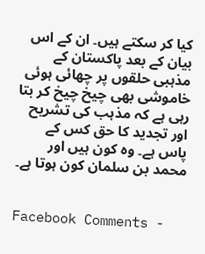کیا کر سکتے ہیں۔ ان کے اس بیان کے بعد پاکستان کے مذہبی حلقوں پر چھائی ہوئی خاموشی بھی چیخ چیخ کر بتا رہی ہے کہ مذہب کی تشریح اور تجدید کا حق کس کے پاس ہے۔ وہ کون ہیں اور محمد بن سلمان کون ہوتا ہے۔


Facebook Comments -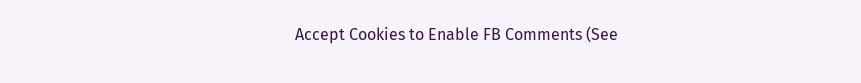Accept Cookies to Enable FB Comments (See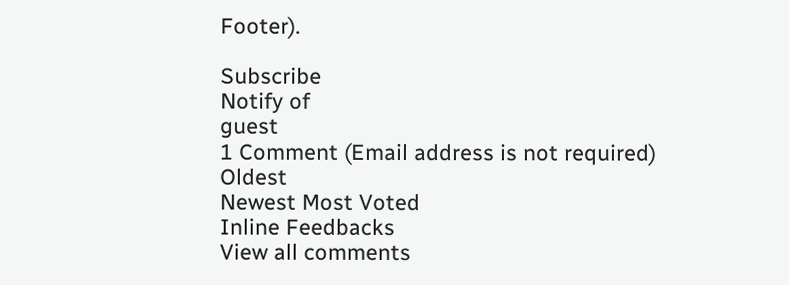Footer).

Subscribe
Notify of
guest
1 Comment (Email address is not required)
Oldest
Newest Most Voted
Inline Feedbacks
View all comments